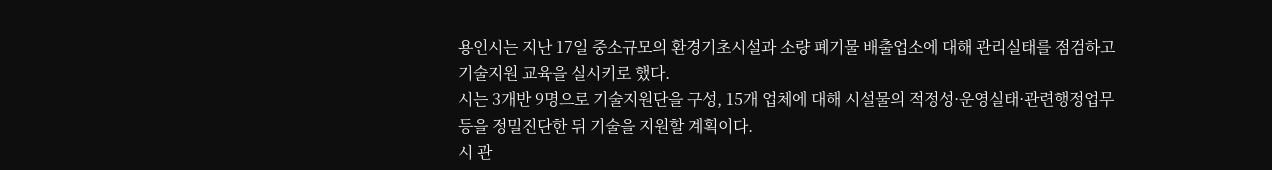용인시는 지난 17일 중소규모의 환경기초시설과 소량 폐기물 배출업소에 대해 관리실태를 점검하고 기술지원 교육을 실시키로 했다.
시는 3개반 9명으로 기술지원단을 구성, 15개 업체에 대해 시설물의 적정성·운영실태·관련행정업무 등을 정밀진단한 뒤 기술을 지원할 계획이다.
시 관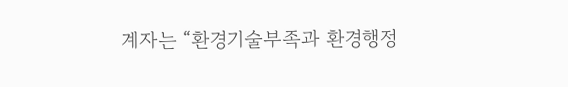계자는 “환경기술부족과 환경행정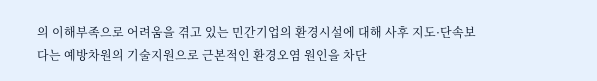의 이해부족으로 어려움을 겪고 있는 민간기업의 환경시설에 대해 사후 지도·단속보다는 예방차원의 기술지원으로 근본적인 환경오염 원인을 차단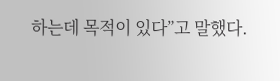하는데 목적이 있다”고 말했다.